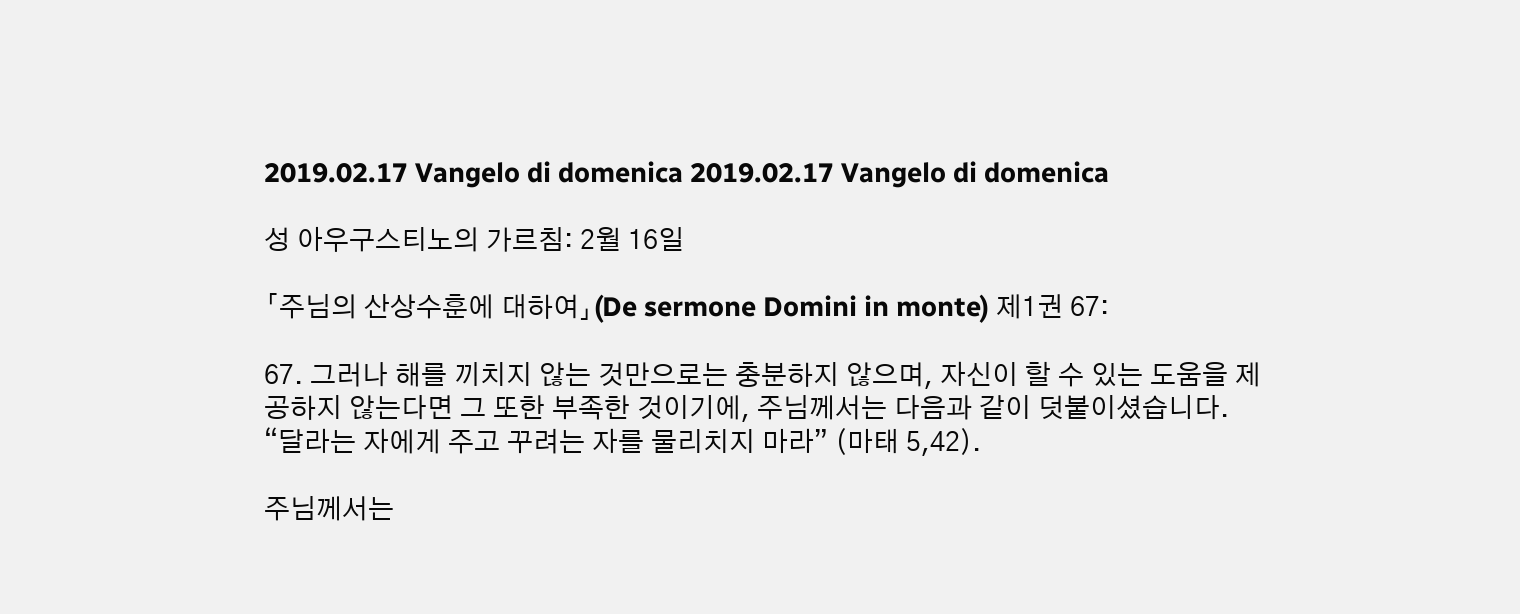2019.02.17 Vangelo di domenica 2019.02.17 Vangelo di domenica

성 아우구스티노의 가르침: 2월 16일

「주님의 산상수훈에 대하여」(De sermone Domini in monte) 제1권 67:

67. 그러나 해를 끼치지 않는 것만으로는 충분하지 않으며, 자신이 할 수 있는 도움을 제공하지 않는다면 그 또한 부족한 것이기에, 주님께서는 다음과 같이 덧붙이셨습니다.
“달라는 자에게 주고 꾸려는 자를 물리치지 마라” (마태 5,42).

주님께서는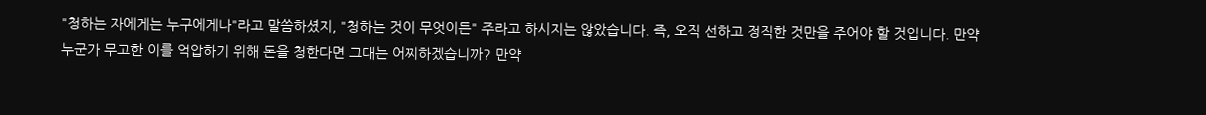"청하는 자에게는 누구에게나"라고 말씀하셨지, "청하는 것이 무엇이든" 주라고 하시지는 않았습니다. 즉, 오직 선하고 정직한 것만을 주어야 할 것입니다. 만약 누군가 무고한 이를 억압하기 위해 돈을 청한다면 그대는 어찌하겠습니까? 만약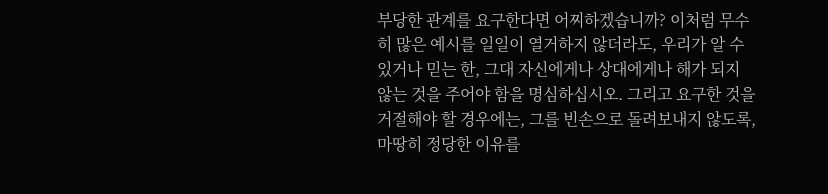부당한 관계를 요구한다면 어찌하겠습니까? 이처럼 무수히 많은 예시를 일일이 열거하지 않더라도, 우리가 알 수 있거나 믿는 한, 그대 자신에게나 상대에게나 해가 되지 않는 것을 주어야 함을 명심하십시오. 그리고 요구한 것을 거절해야 할 경우에는, 그를 빈손으로 돌려보내지 않도록, 마땅히 정당한 이유를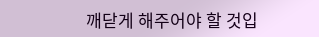깨닫게 해주어야 할 것입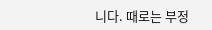니다. 때로는 부정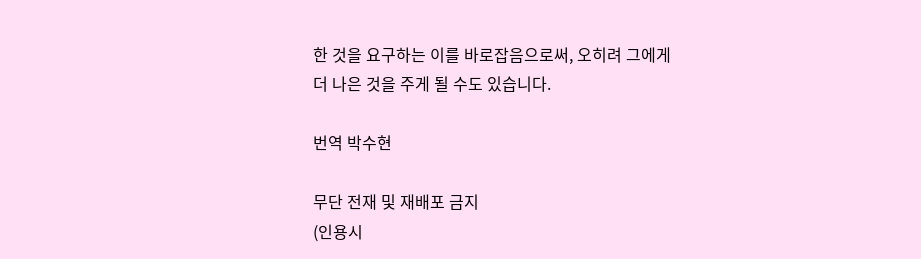한 것을 요구하는 이를 바로잡음으로써, 오히려 그에게 더 나은 것을 주게 될 수도 있습니다.

번역 박수현

무단 전재 및 재배포 금지
(인용시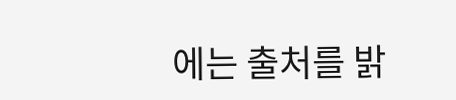에는 출처를 밝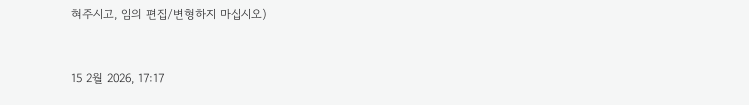혀주시고, 임의 편집/변형하지 마십시오)



15 2월 2026, 17:17